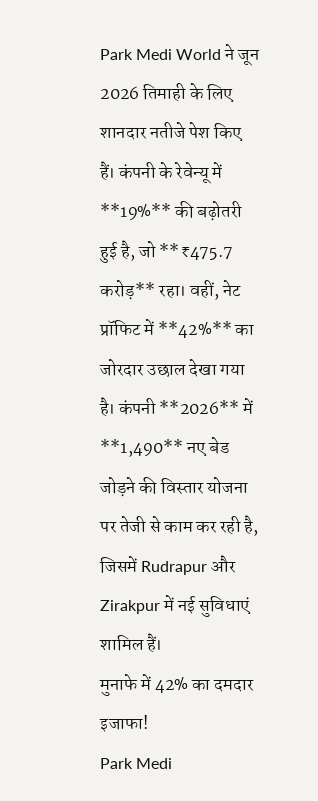Park Medi World ने जून 2026 तिमाही के लिए शानदार नतीजे पेश किए हैं। कंपनी के रेवेन्यू में **19%** की बढ़ोतरी हुई है, जो **₹475.7 करोड़** रहा। वहीं, नेट प्रॉफिट में **42%** का जोरदार उछाल देखा गया है। कंपनी **2026** में **1,490** नए बेड जोड़ने की विस्तार योजना पर तेजी से काम कर रही है, जिसमें Rudrapur और Zirakpur में नई सुविधाएं शामिल हैं।
मुनाफे में 42% का दमदार इजाफा!
Park Medi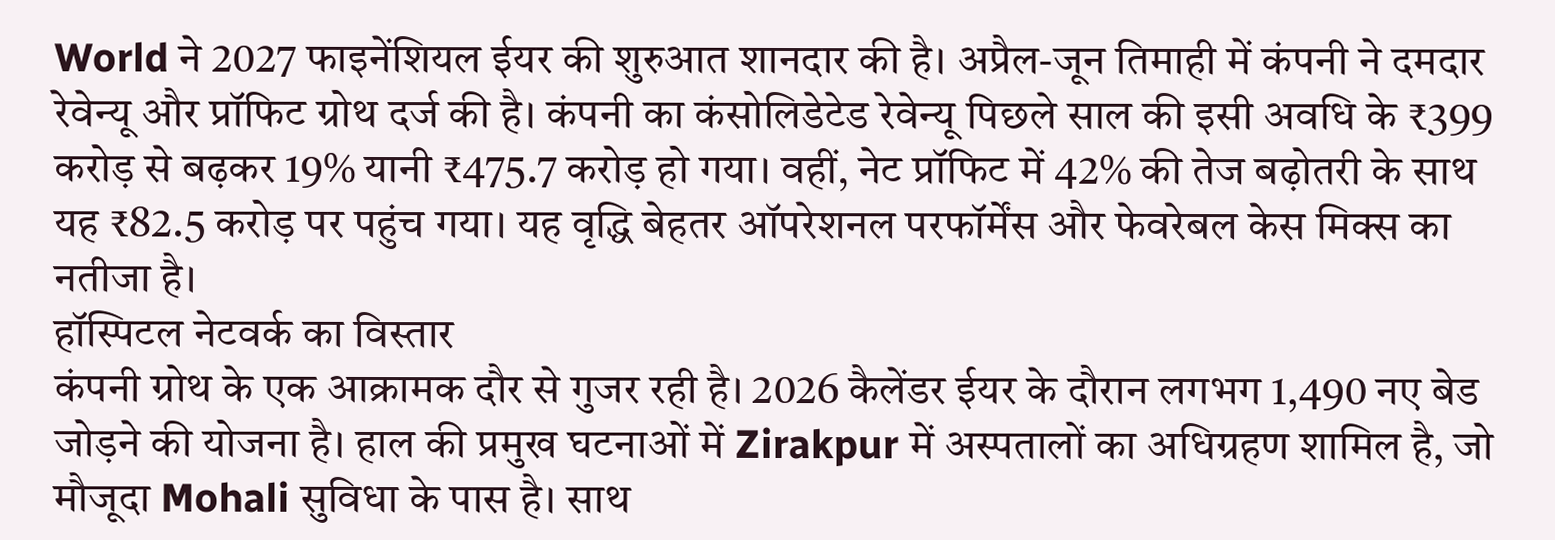World ने 2027 फाइनेंशियल ईयर की शुरुआत शानदार की है। अप्रैल-जून तिमाही में कंपनी ने दमदार रेवेन्यू और प्रॉफिट ग्रोथ दर्ज की है। कंपनी का कंसोलिडेटेड रेवेन्यू पिछले साल की इसी अवधि के ₹399 करोड़ से बढ़कर 19% यानी ₹475.7 करोड़ हो गया। वहीं, नेट प्रॉफिट में 42% की तेज बढ़ोतरी के साथ यह ₹82.5 करोड़ पर पहुंच गया। यह वृद्धि बेहतर ऑपरेशनल परफॉर्मेंस और फेवरेबल केस मिक्स का नतीजा है।
हॉस्पिटल नेटवर्क का विस्तार
कंपनी ग्रोथ के एक आक्रामक दौर से गुजर रही है। 2026 कैलेंडर ईयर के दौरान लगभग 1,490 नए बेड जोड़ने की योजना है। हाल की प्रमुख घटनाओं में Zirakpur में अस्पतालों का अधिग्रहण शामिल है, जो मौजूदा Mohali सुविधा के पास है। साथ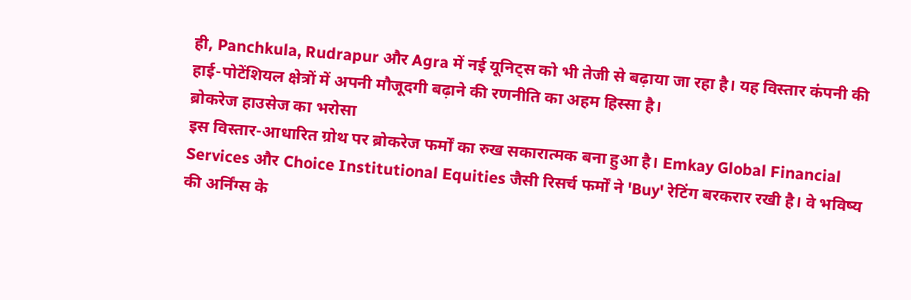ही, Panchkula, Rudrapur और Agra में नई यूनिट्स को भी तेजी से बढ़ाया जा रहा है। यह विस्तार कंपनी की हाई-पोटेंशियल क्षेत्रों में अपनी मौजूदगी बढ़ाने की रणनीति का अहम हिस्सा है।
ब्रोकरेज हाउसेज का भरोसा
इस विस्तार-आधारित ग्रोथ पर ब्रोकरेज फर्मों का रुख सकारात्मक बना हुआ है। Emkay Global Financial Services और Choice Institutional Equities जैसी रिसर्च फर्मों ने 'Buy' रेटिंग बरकरार रखी है। वे भविष्य की अर्निंग्स के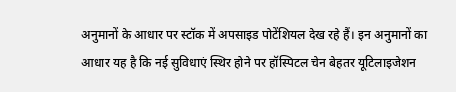अनुमानों के आधार पर स्टॉक में अपसाइड पोटेंशियल देख रहे हैं। इन अनुमानों का आधार यह है कि नई सुविधाएं स्थिर होने पर हॉस्पिटल चेन बेहतर यूटिलाइजेशन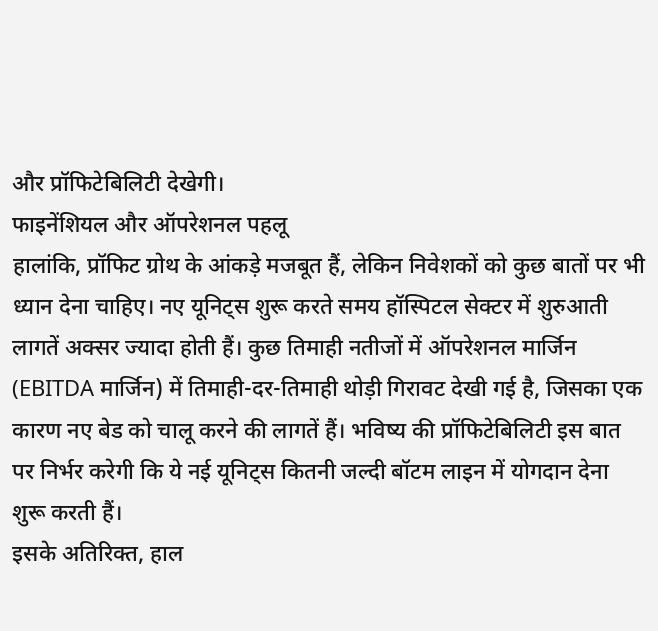और प्रॉफिटेबिलिटी देखेगी।
फाइनेंशियल और ऑपरेशनल पहलू
हालांकि, प्रॉफिट ग्रोथ के आंकड़े मजबूत हैं, लेकिन निवेशकों को कुछ बातों पर भी ध्यान देना चाहिए। नए यूनिट्स शुरू करते समय हॉस्पिटल सेक्टर में शुरुआती लागतें अक्सर ज्यादा होती हैं। कुछ तिमाही नतीजों में ऑपरेशनल मार्जिन (EBITDA मार्जिन) में तिमाही-दर-तिमाही थोड़ी गिरावट देखी गई है, जिसका एक कारण नए बेड को चालू करने की लागतें हैं। भविष्य की प्रॉफिटेबिलिटी इस बात पर निर्भर करेगी कि ये नई यूनिट्स कितनी जल्दी बॉटम लाइन में योगदान देना शुरू करती हैं।
इसके अतिरिक्त, हाल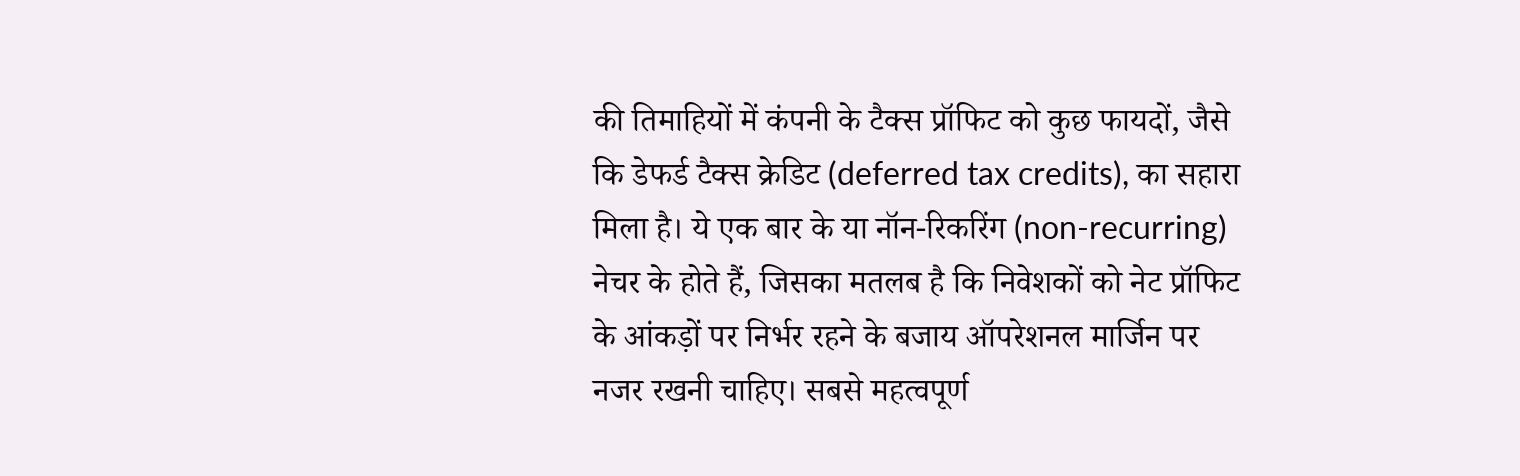की तिमाहियों में कंपनी के टैक्स प्रॉफिट को कुछ फायदों, जैसे कि डेफर्ड टैक्स क्रेडिट (deferred tax credits), का सहारा मिला है। ये एक बार के या नॉन-रिकरिंग (non-recurring) नेचर के होते हैं, जिसका मतलब है कि निवेशकों को नेट प्रॉफिट के आंकड़ों पर निर्भर रहने के बजाय ऑपरेशनल मार्जिन पर नजर रखनी चाहिए। सबसे महत्वपूर्ण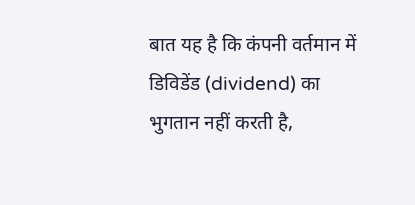बात यह है कि कंपनी वर्तमान में डिविडेंड (dividend) का भुगतान नहीं करती है,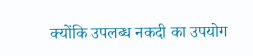क्योंकि उपलब्ध नकदी का उपयोग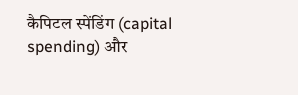कैपिटल स्पेंडिंग (capital spending) और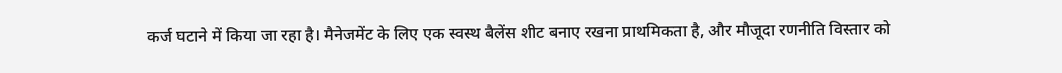कर्ज घटाने में किया जा रहा है। मैनेजमेंट के लिए एक स्वस्थ बैलेंस शीट बनाए रखना प्राथमिकता है, और मौजूदा रणनीति विस्तार को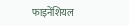फाइनेंशियल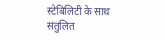स्टेबिलिटी के साथ संतुलित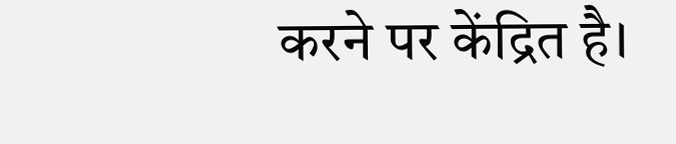करने पर केंद्रित है।